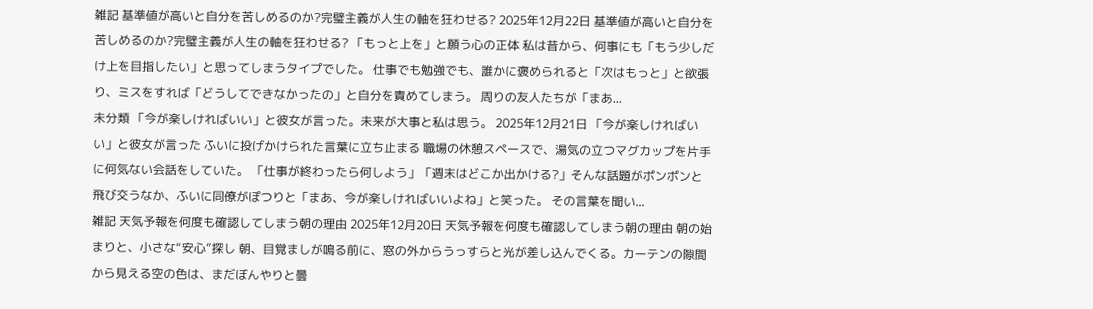雑記 基準値が高いと自分を苦しめるのか?完璧主義が人生の軸を狂わせる? 2025年12月22日 基準値が高いと自分を苦しめるのか?完璧主義が人生の軸を狂わせる? 「もっと上を」と願う心の正体 私は昔から、何事にも「もう少しだけ上を目指したい」と思ってしまうタイプでした。 仕事でも勉強でも、誰かに褒められると「次はもっと」と欲張り、ミスをすれば「どうしてできなかったの」と自分を責めてしまう。 周りの友人たちが「まあ...
未分類 「今が楽しければいい」と彼女が言った。未来が大事と私は思う。 2025年12月21日 「今が楽しければいい」と彼女が言った ふいに投げかけられた言葉に立ち止まる 職場の休憩スペースで、湯気の立つマグカップを片手に何気ない会話をしていた。 「仕事が終わったら何しよう」「週末はどこか出かける?」そんな話題がポンポンと飛び交うなか、ふいに同僚がぽつりと「まあ、今が楽しければいいよね」と笑った。 その言葉を聞い...
雑記 天気予報を何度も確認してしまう朝の理由 2025年12月20日 天気予報を何度も確認してしまう朝の理由 朝の始まりと、小さな“安心”探し 朝、目覚ましが鳴る前に、窓の外からうっすらと光が差し込んでくる。カーテンの隙間から見える空の色は、まだぼんやりと曇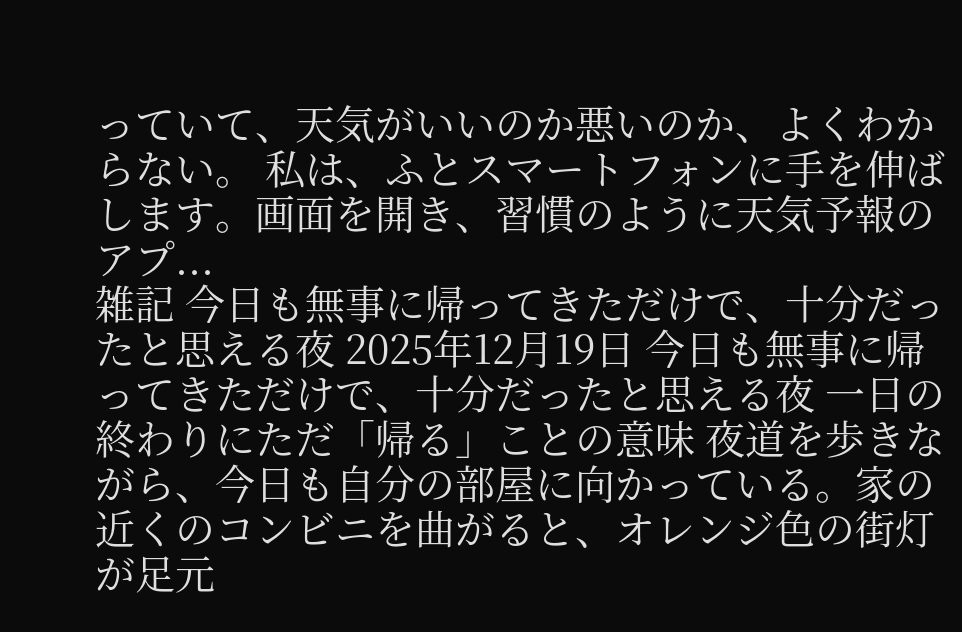っていて、天気がいいのか悪いのか、よくわからない。 私は、ふとスマートフォンに手を伸ばします。画面を開き、習慣のように天気予報のアプ...
雑記 今日も無事に帰ってきただけで、十分だったと思える夜 2025年12月19日 今日も無事に帰ってきただけで、十分だったと思える夜 一日の終わりにただ「帰る」ことの意味 夜道を歩きながら、今日も自分の部屋に向かっている。家の近くのコンビニを曲がると、オレンジ色の街灯が足元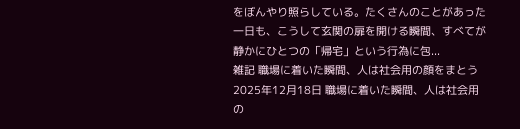をぼんやり照らしている。たくさんのことがあった一日も、こうして玄関の扉を開ける瞬間、すべてが静かにひとつの「帰宅」という行為に包...
雑記 職場に着いた瞬間、人は社会用の顔をまとう 2025年12月18日 職場に着いた瞬間、人は社会用の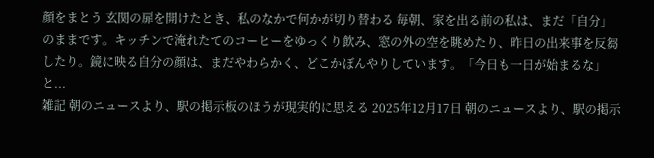顔をまとう 玄関の扉を開けたとき、私のなかで何かが切り替わる 毎朝、家を出る前の私は、まだ「自分」のままです。キッチンで淹れたてのコーヒーをゆっくり飲み、窓の外の空を眺めたり、昨日の出来事を反芻したり。鏡に映る自分の顔は、まだやわらかく、どこかぼんやりしています。「今日も一日が始まるな」と...
雑記 朝のニュースより、駅の掲示板のほうが現実的に思える 2025年12月17日 朝のニュースより、駅の掲示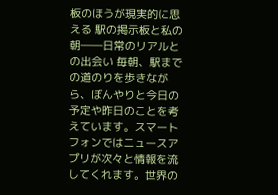板のほうが現実的に思える 駅の掲示板と私の朝――日常のリアルとの出会い 毎朝、駅までの道のりを歩きながら、ぼんやりと今日の予定や昨日のことを考えています。スマートフォンではニュースアプリが次々と情報を流してくれます。世界の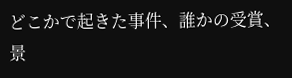どこかで起きた事件、誰かの受賞、景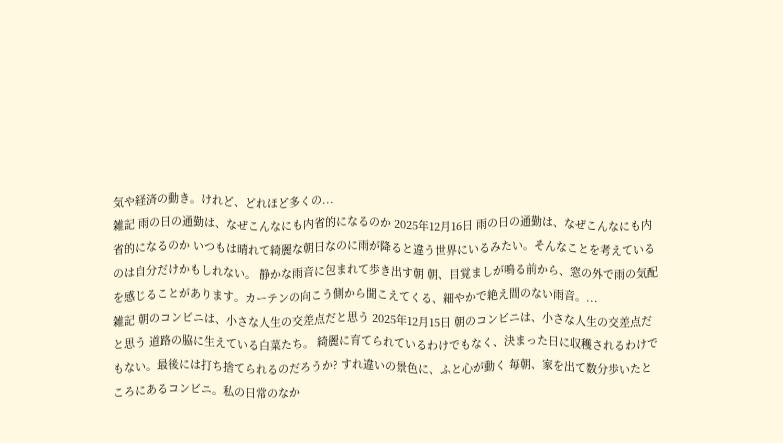気や経済の動き。けれど、どれほど多くの...
雑記 雨の日の通勤は、なぜこんなにも内省的になるのか 2025年12月16日 雨の日の通勤は、なぜこんなにも内省的になるのか いつもは晴れて綺麗な朝日なのに雨が降ると違う世界にいるみたい。そんなことを考えているのは自分だけかもしれない。 静かな雨音に包まれて歩き出す朝 朝、目覚ましが鳴る前から、窓の外で雨の気配を感じることがあります。カーテンの向こう側から聞こえてくる、細やかで絶え間のない雨音。...
雑記 朝のコンビニは、小さな人生の交差点だと思う 2025年12月15日 朝のコンビニは、小さな人生の交差点だと思う 道路の脇に生えている白菜たち。 綺麗に育てられているわけでもなく、決まった日に収穫されるわけでもない。最後には打ち捨てられるのだろうか? すれ違いの景色に、ふと心が動く 毎朝、家を出て数分歩いたところにあるコンビニ。私の日常のなか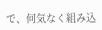で、何気なく組み込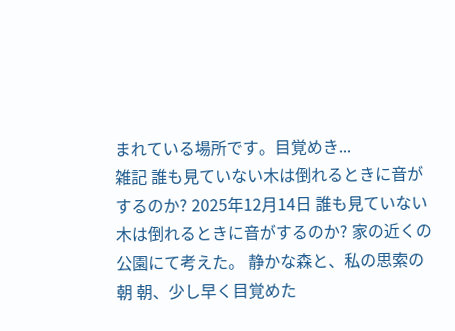まれている場所です。目覚めき...
雑記 誰も見ていない木は倒れるときに音がするのか? 2025年12月14日 誰も見ていない木は倒れるときに音がするのか? 家の近くの公園にて考えた。 静かな森と、私の思索の朝 朝、少し早く目覚めた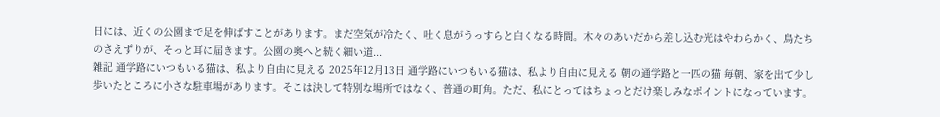日には、近くの公園まで足を伸ばすことがあります。まだ空気が冷たく、吐く息がうっすらと白くなる時間。木々のあいだから差し込む光はやわらかく、鳥たちのさえずりが、そっと耳に届きます。公園の奥へと続く細い道...
雑記 通学路にいつもいる猫は、私より自由に見える 2025年12月13日 通学路にいつもいる猫は、私より自由に見える 朝の通学路と一匹の猫 毎朝、家を出て少し歩いたところに小さな駐車場があります。そこは決して特別な場所ではなく、普通の町角。ただ、私にとってはちょっとだけ楽しみなポイントになっています。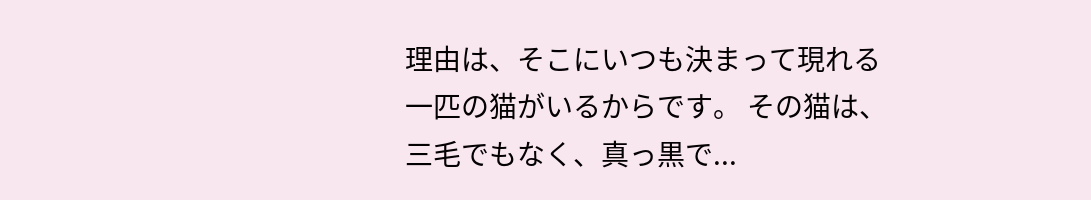理由は、そこにいつも決まって現れる一匹の猫がいるからです。 その猫は、三毛でもなく、真っ黒で...